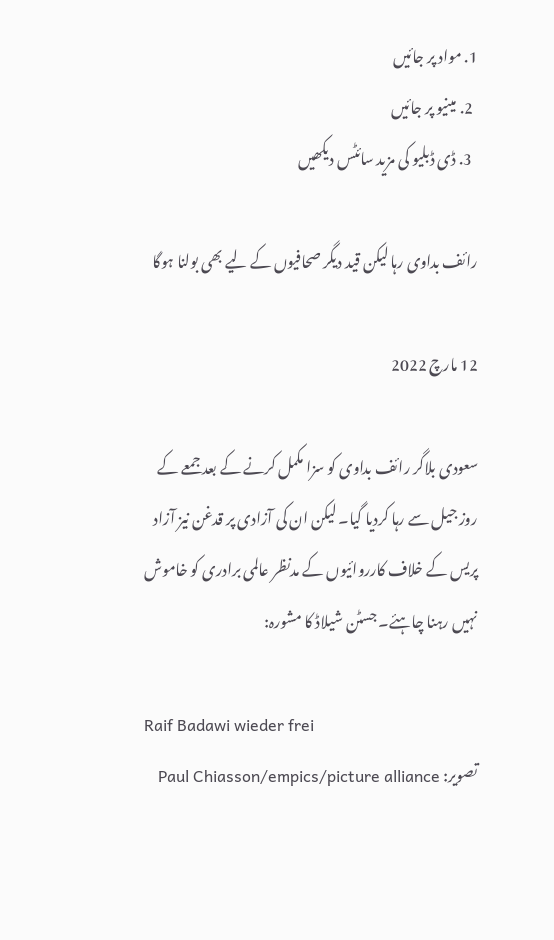1. مواد پر جائیں
  2. مینیو پر جائیں
  3. ڈی ڈبلیو کی مزید سائٹس دیکھیں

رائف بداوی رہا لیکن قید دیگر صحافیوں کے لیے بھی بولنا ہوگا

12 مارچ 2022

سعودی بلاگر رائف بداوی کو سزا مکمل کرنے کے بعد جمعے کے روز جیل سے رہا کردیا گیا۔ لیکن ان کی آزادی پر قدغن نیز آزاد پریس کے خلاف کارروائیوں کے مدنظر عالمی برادری کو خاموش نہیں رہنا چاہئے۔ جسٹن شیلاڈ کا مشورہ:

Raif Badawi wieder frei
تصویر: Paul Chiasson/empics/picture alliance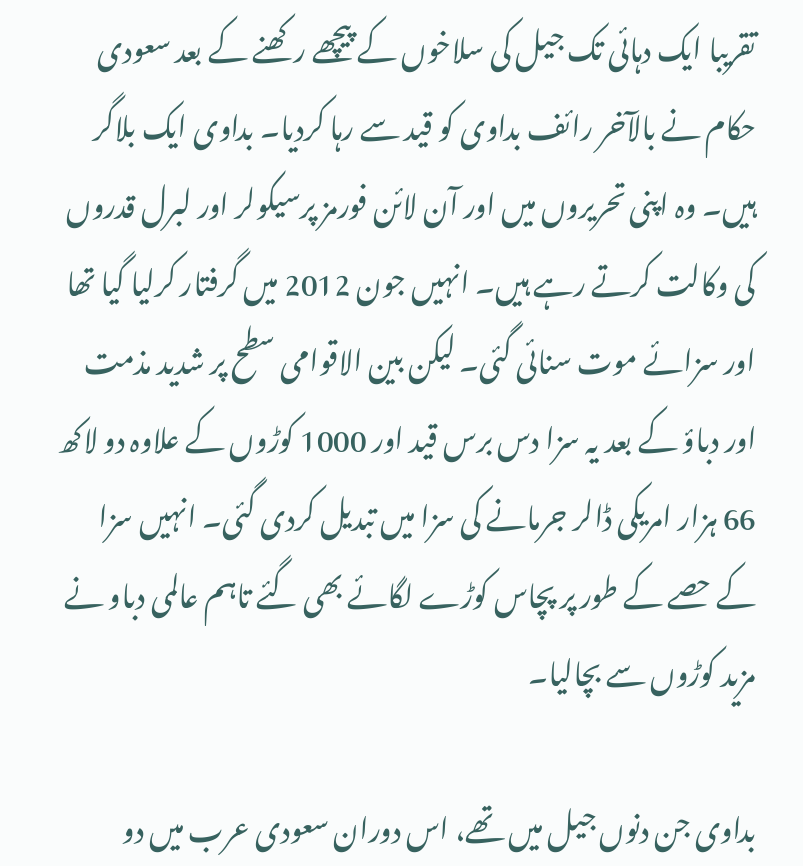تقریبا ایک دہائی تک جیل کی سلاخوں کے پیچھے رکھنے کے بعد سعودی حکام نے بالآخر رائف بداوی کو قید سے رہا کردیا۔ بداوی ایک بلاگر ہیں۔ وہ اپنی تحریروں میں اور آن لائن فورمز پرسیکولر اور لبرل قدروں کی وکالت کرتے رہے ہیں۔ انہیں جون 2012 میں گرفتار کرلیا گیا تھا اور سزائے موت سنائی گئی۔ لیکن بین الاقوامی سطح پر شدید مذمت اور دباؤ کے بعد یہ سزا دس برس قید اور 1000 کوڑوں کے علاوہ دو لاکھ 66 ہزار امریکی ڈالر جرمانے کی سزا میں تبدیل کردی گئی۔ انہیں سزا کے حصے کے طور پر پچاس کوڑے لگائے بھی گئے تاہم عالمی دباو نے مزید کوڑوں سے بچالیا۔

بداوی جن دنوں جیل میں تھے، اس دوران سعودی عرب میں دو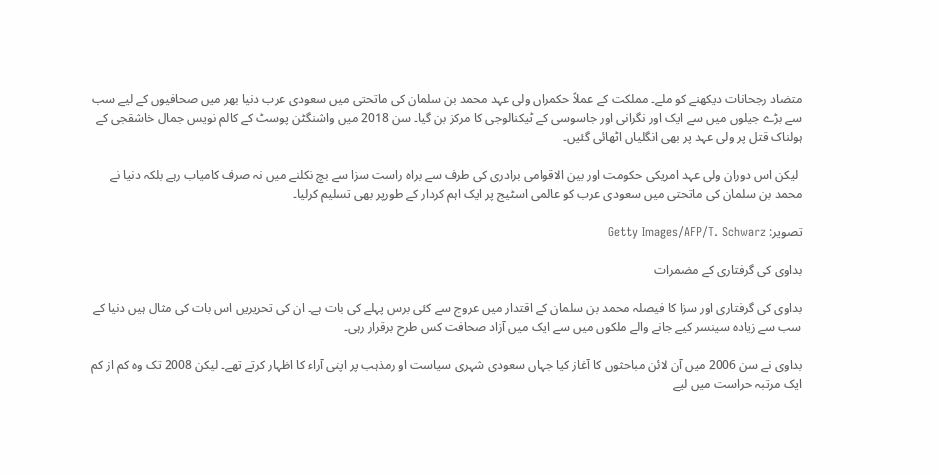متضاد رجحانات دیکھنے کو ملے۔ مملکت کے عملاً حکمراں ولی عہد محمد بن سلمان کی ماتحتی میں سعودی عرب دنیا بھر میں صحافیوں کے لیے سب سے بڑے جیلوں میں سے ایک اور نگرانی اور جاسوسی کے ٹیکنالوجی کا مرکز بن گیا۔ سن 2018 میں واشنگٹن پوسٹ کے کالم نویس جمال خاشقجی کے ہولناک قتل پر ولی عہد پر بھی انگلیاں اٹھائی گئیں۔

 لیکن اس دوران ولی عہد امریکی حکومت اور بین الاقوامی برادری کی طرف سے براہ راست سزا سے بچ نکلنے میں نہ صرف کامیاب رہے بلکہ دنیا نے محمد بن سلمان کی ماتحتی میں سعودی عرب کو عالمی اسٹیج پر ایک اہم کردار کے طورپر بھی تسلیم کرلیا۔

تصویر: Getty Images/AFP/T. Schwarz

بداوی کی گرفتاری کے مضمرات

بداوی کی گرفتاری اور سزا کا فیصلہ محمد بن سلمان کے اقتدار میں عروج سے کئی برس پہلے کی بات ہے۔ ان کی تحریریں اس بات کی مثال ہیں دنیا کے سب سے زیادہ سینسر کیے جانے والے ملکوں میں سے ایک میں آزاد صحافت کس طرح برقرار رہی۔

بداوی نے سن 2006 میں آن لائن مباحثوں کا آغاز کیا جہاں سعودی شہری سیاست او رمذہب پر اپنی آراء کا اظہار کرتے تھے۔ لیکن 2008 تک وہ کم از کم ایک مرتبہ حراست میں لیے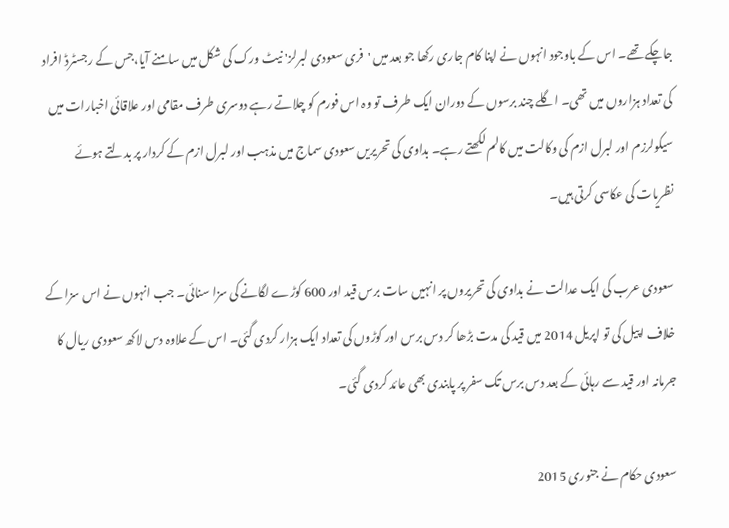جاچکے تھے۔ اس کے باوجود انہوں نے اپنا کام جاری رکھا جو بعد میں 'فری سعودی لبرلز' نیٹ ورک کی شکل میں سامنے آیا،جس کے رجسٹرڈ افراد کی تعداد ہزاروں میں تھی۔ اگلے چند برسوں کے دوران ایک طرف تو وہ اس فورم کو چلاتے رہے دوسری طرف مقامی اور علاقائی اخبارات میں سیکولرزم اور لبرل ازم کی وکالت میں کالم لکھتے رہے۔ بداوی کی تحریریں سعودی سماج میں مذہب اور لبرل ازم کے کردار پر بدلتے ہوئے نظریات کی عکاسی کرتی ہیں۔

سعودی عرب کی ایک عدالت نے بداوی کی تحریروں پر انہیں سات برس قید اور 600 کوڑے لگانے کی سزا سنائی۔ جب انہوں نے اس سزا کے خلاف اپیل کی تو اپریل 2014 میں قید کی مدت بڑھا کر دس برس اور کوڑوں کی تعداد ایک ہزار کردی گئی۔ اس کے علاوہ دس لاکھ سعودی ریال کا جرمانہ اور قید سے رہائی کے بعد دس برس تک سفر پر پابندی بھی عائد کردی گئی۔

سعودی حکام نے جنوری 2015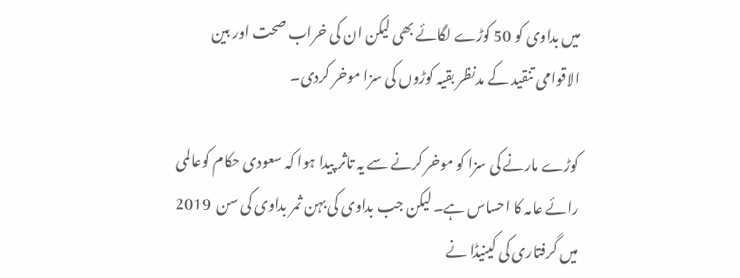میں بداوی کو 50 کوڑے لگائے بھی لیکن ان کی خراب صحت اور بین الاقوامی تنقید کے مدنظر بقیہ کوڑوں کی سزا موخر کردی۔

کوڑے مارنے کی سزا کو موخر کرنے سے یہ تاثر پیدا ہوا کہ سعودی حکام کوعالمی رائے عامہ کا احساس ہے۔ لیکن جب بداوی کی بہن ثمر بداوی کی سن  2019 میں گرفتاری کی کینیڈا نے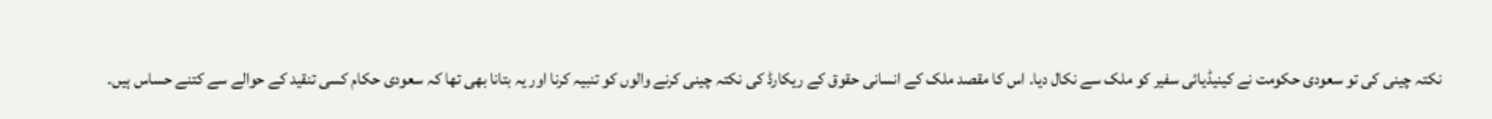نکتہ چینی کی تو سعودی حکومت نے کینیڈیائی سفیر کو ملک سے نکال دیا۔ اس کا مقصد ملک کے انسانی حقوق کے ریکارڈ کی نکتہ چینی کرنے والوں کو تنبیہ کرنا اور یہ بتانا بھی تھا کہ سعودی حکام کسی تنقید کے حوالے سے کتنے حساس ہیں۔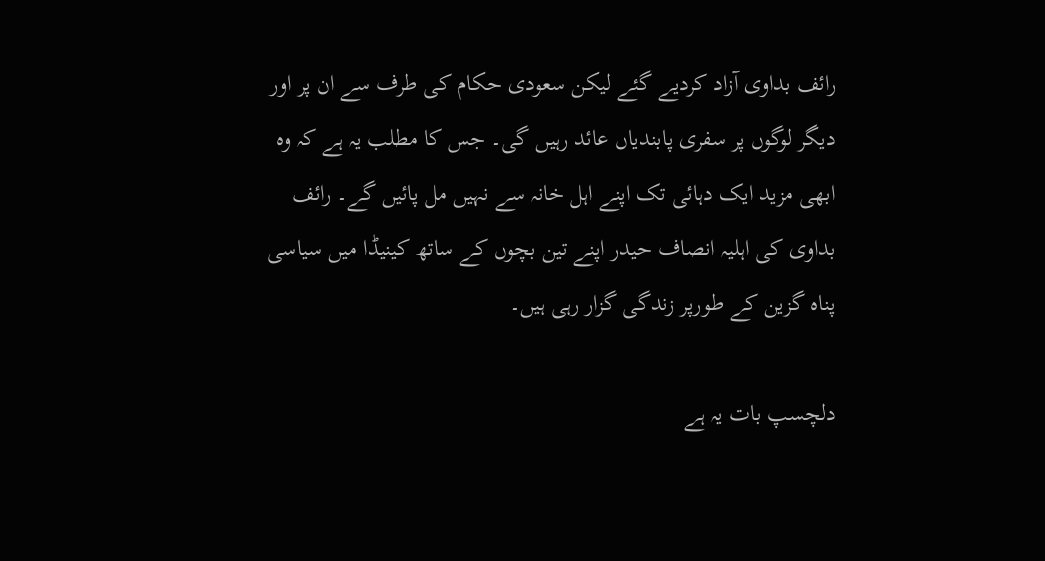رائف بداوی آزاد کردیے گئے لیکن سعودی حکام کی طرف سے ان پر اور دیگر لوگوں پر سفری پابندیاں عائد رہیں گی۔ جس کا مطلب یہ ہے کہ وہ ابھی مزید ایک دہائی تک اپنے اہل خانہ سے نہیں مل پائیں گے۔ رائف بداوی کی اہلیہ انصاف حیدر اپنے تین بچوں کے ساتھ کینیڈا میں سیاسی پناہ گزین کے طورپر زندگی گزار رہی ہیں۔

دلچسپ بات یہ ہے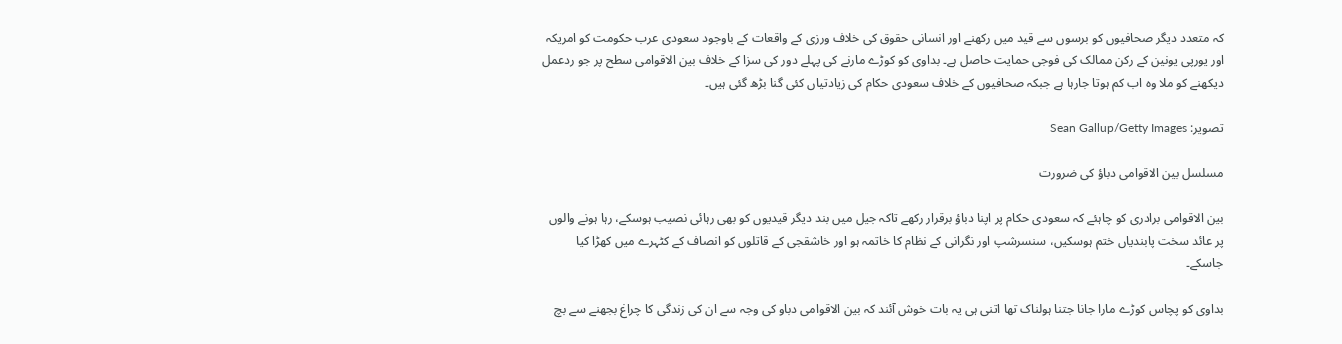کہ متعدد دیگر صحافیوں کو برسوں سے قید میں رکھنے اور انسانی حقوق کی خلاف ورزی کے واقعات کے باوجود سعودی عرب حکومت کو امریکہ اور یورپی یونین کے رکن ممالک کی فوجی حمایت حاصل ہے۔ بداوی کو کوڑے مارنے کی پہلے دور کی سزا کے خلاف بین الاقوامی سطح پر جو ردعمل دیکھنے کو ملا وہ اب کم ہوتا جارہا ہے جبکہ صحافیوں کے خلاف سعودی حکام کی زیادتیاں کئی گنا بڑھ گئی ہیں۔

تصویر: Sean Gallup/Getty Images

مسلسل بین الاقوامی دباؤ کی ضرورت

بین الاقوامی برادری کو چاہئے کہ سعودی حکام پر اپنا دباؤ برقرار رکھے تاکہ جیل میں بند دیگر قیدیوں کو بھی رہائی نصیب ہوسکے، رہا ہونے والوں پر عائد سخت پابندیاں ختم ہوسکیں، سنسرشپ اور نگرانی کے نظام کا خاتمہ ہو اور خاشقجی کے قاتلوں کو انصاف کے کٹہرے میں کھڑا کیا جاسکے۔

بداوی کو پچاس کوڑے مارا جانا جتنا ہولناک تھا اتنی ہی یہ بات خوش آئند کہ بین الاقوامی دباو کی وجہ سے ان کی زندگی کا چراغ بجھنے سے بچ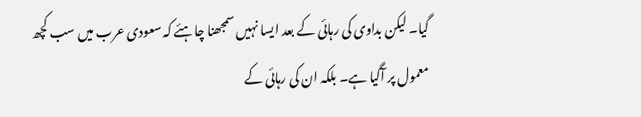گیا۔ لیکن بداوی کی رہائی کے بعد ایسا نہیں سمجھنا چاہئے کہ سعودی عرب میں سب کچھ معمول پر آگیا ہے۔ بلکہ ان کی رہائی کے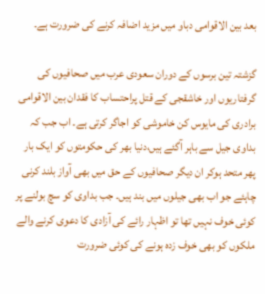بعد بین الاقوامی دباو میں مزید اضافہ کرنے کی ضرورت ہے۔

گزشتہ تین برسوں کے دوران سعودی عرب میں صحافیوں کی گرفتاریوں اور خاشقجی کے قتل پراحتساب کا فقدان بین الاقوامی برادری کی مایوس کن خاموشی کو اجاگر کرتی ہے۔ اب جب کہ بداوی جیل سے باہر آگئے ہیں،دنیا بھر کی حکومتوں کو ایک بار پھر متحد ہوکر ان دیگر صحافیوں کے حق میں بھی آواز بلند کرنی چاہئے جو اب بھی جیلوں میں بند ہیں۔ جب بداوی کو سچ بولنے پر کوئی خوف نہیں تھا تو اظہار رائے کی آزادی کا دعوی کرنے والے ملکوں کو بھی خوف زدہ ہونے کی کوئی ضرورت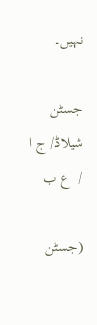نہیں۔

جسٹن شیلاڈ/ ج ا /  ع ب

(جسٹن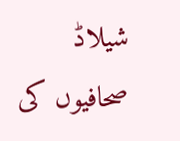شیلاڈ صحافیوں کی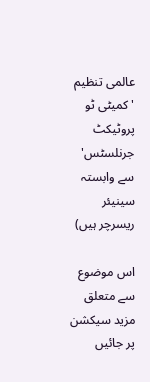عالمی تنظیم 'کمیٹی ٹو پروٹیکٹ جرنلسٹس' سے وابستہ سینیئر ریسرچر ہیں)

اس موضوع سے متعلق مزید سیکشن پر جائیں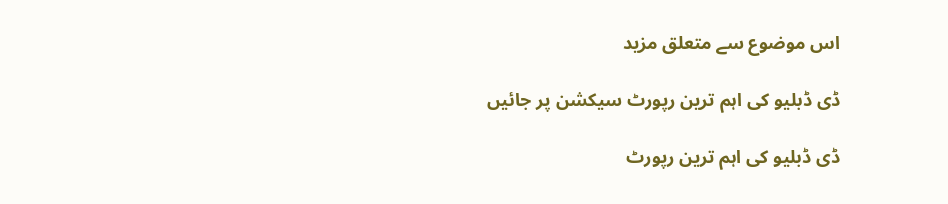اس موضوع سے متعلق مزید

ڈی ڈبلیو کی اہم ترین رپورٹ سیکشن پر جائیں

ڈی ڈبلیو کی اہم ترین رپورٹ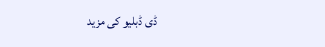ڈی ڈبلیو کی مزید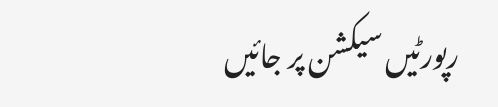رپورٹیں سیکشن پر جائیں